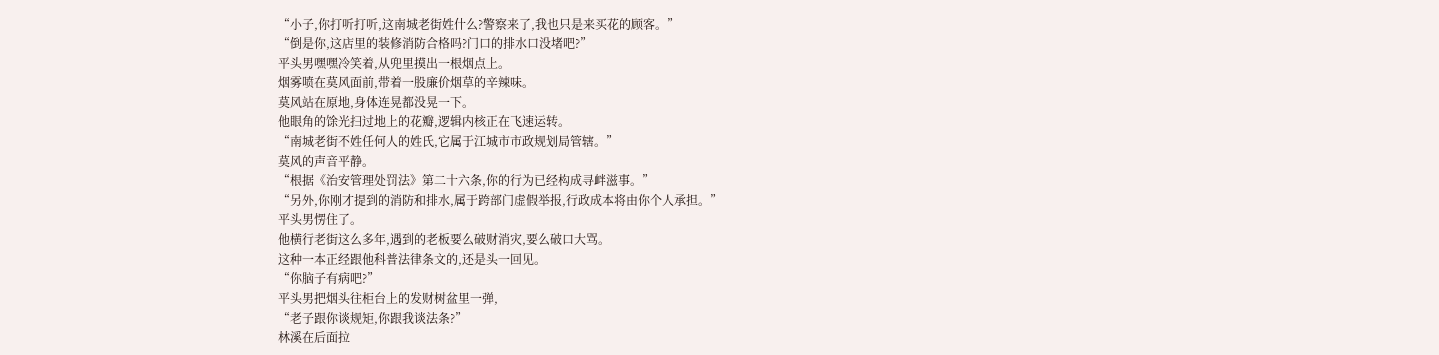“小子,你打听打听,这南城老街姓什么?警察来了,我也只是来买花的顾客。”
“倒是你,这店里的装修消防合格吗?门口的排水口没堵吧?”
平头男嘿嘿冷笑着,从兜里摸出一根烟点上。
烟雾喷在莫风面前,带着一股廉价烟草的辛辣味。
莫风站在原地,身体连晃都没晃一下。
他眼角的馀光扫过地上的花瓣,逻辑内核正在飞速运转。
“南城老街不姓任何人的姓氏,它属于江城市市政规划局管辖。”
莫风的声音平静。
“根据《治安管理处罚法》第二十六条,你的行为已经构成寻衅滋事。”
“另外,你刚才提到的消防和排水,属于跨部门虚假举报,行政成本将由你个人承担。”
平头男愣住了。
他横行老街这么多年,遇到的老板要么破财消灾,要么破口大骂。
这种一本正经跟他科普法律条文的,还是头一回见。
“你脑子有病吧?”
平头男把烟头往柜台上的发财树盆里一弹,
“老子跟你谈规矩,你跟我谈法条?”
林溪在后面拉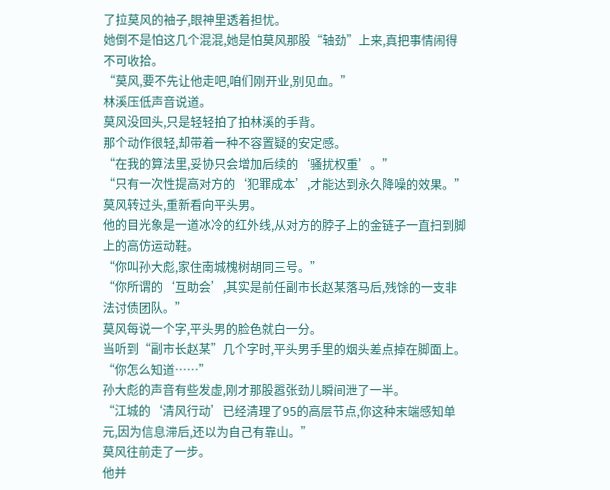了拉莫风的袖子,眼神里透着担忧。
她倒不是怕这几个混混,她是怕莫风那股“轴劲”上来,真把事情闹得不可收拾。
“莫风,要不先让他走吧,咱们刚开业,别见血。”
林溪压低声音说道。
莫风没回头,只是轻轻拍了拍林溪的手背。
那个动作很轻,却带着一种不容置疑的安定感。
“在我的算法里,妥协只会增加后续的‘骚扰权重’。”
“只有一次性提高对方的‘犯罪成本’,才能达到永久降噪的效果。”
莫风转过头,重新看向平头男。
他的目光象是一道冰冷的红外线,从对方的脖子上的金链子一直扫到脚上的高仿运动鞋。
“你叫孙大彪,家住南城槐树胡同三号。”
“你所谓的‘互助会’,其实是前任副市长赵某落马后,残馀的一支非法讨债团队。”
莫风每说一个字,平头男的脸色就白一分。
当听到“副市长赵某”几个字时,平头男手里的烟头差点掉在脚面上。
“你怎么知道……”
孙大彪的声音有些发虚,刚才那股嚣张劲儿瞬间泄了一半。
“江城的‘清风行动’已经清理了95的高层节点,你这种末端感知单元,因为信息滞后,还以为自己有靠山。”
莫风往前走了一步。
他并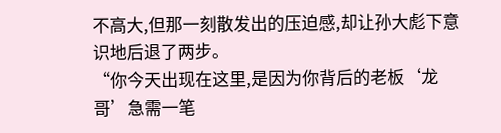不高大,但那一刻散发出的压迫感,却让孙大彪下意识地后退了两步。
“你今天出现在这里,是因为你背后的老板‘龙哥’急需一笔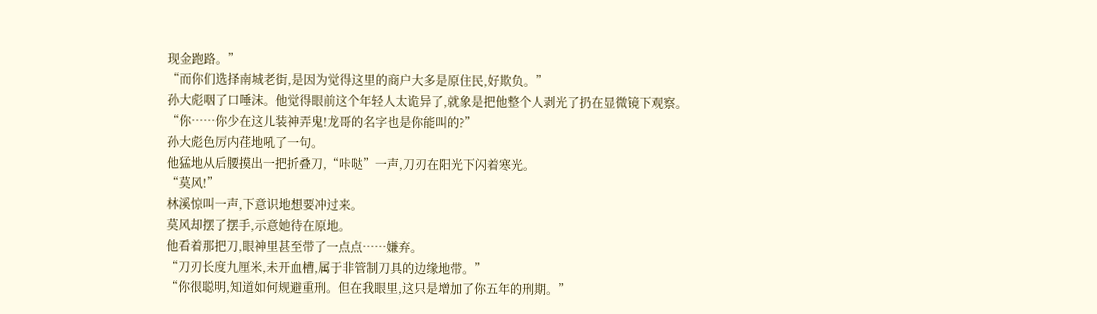现金跑路。”
“而你们选择南城老街,是因为觉得这里的商户大多是原住民,好欺负。”
孙大彪咽了口唾沫。他觉得眼前这个年轻人太诡异了,就象是把他整个人剥光了扔在显微镜下观察。
“你……你少在这儿装神弄鬼!龙哥的名字也是你能叫的?”
孙大彪色厉内荏地吼了一句。
他猛地从后腰摸出一把折叠刀,“咔哒”一声,刀刃在阳光下闪着寒光。
“莫风!”
林溪惊叫一声,下意识地想要冲过来。
莫风却摆了摆手,示意她待在原地。
他看着那把刀,眼神里甚至带了一点点……嫌弃。
“刀刃长度九厘米,未开血槽,属于非管制刀具的边缘地带。”
“你很聪明,知道如何规避重刑。但在我眼里,这只是增加了你五年的刑期。”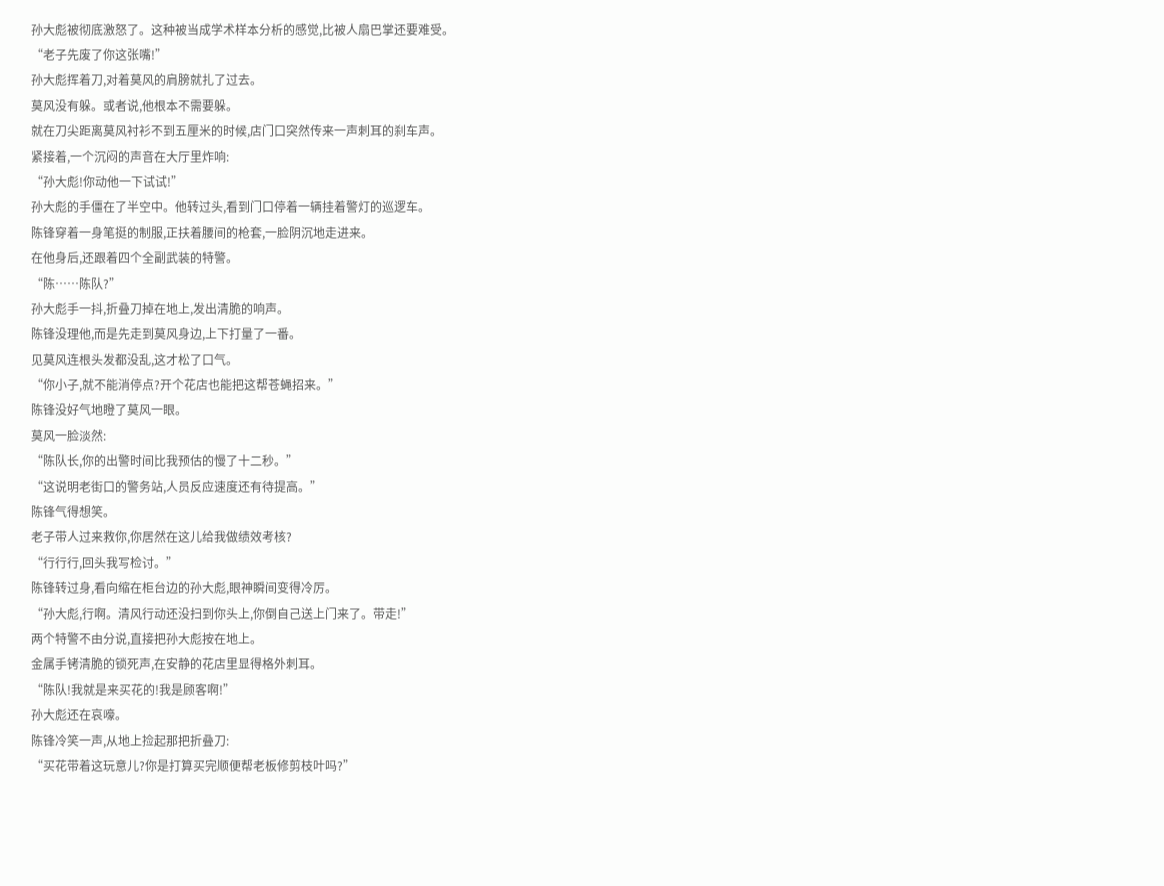孙大彪被彻底激怒了。这种被当成学术样本分析的感觉,比被人扇巴掌还要难受。
“老子先废了你这张嘴!”
孙大彪挥着刀,对着莫风的肩膀就扎了过去。
莫风没有躲。或者说,他根本不需要躲。
就在刀尖距离莫风衬衫不到五厘米的时候,店门口突然传来一声刺耳的刹车声。
紧接着,一个沉闷的声音在大厅里炸响:
“孙大彪!你动他一下试试!”
孙大彪的手僵在了半空中。他转过头,看到门口停着一辆挂着警灯的巡逻车。
陈锋穿着一身笔挺的制服,正扶着腰间的枪套,一脸阴沉地走进来。
在他身后,还跟着四个全副武装的特警。
“陈……陈队?”
孙大彪手一抖,折叠刀掉在地上,发出清脆的响声。
陈锋没理他,而是先走到莫风身边,上下打量了一番。
见莫风连根头发都没乱,这才松了口气。
“你小子,就不能消停点?开个花店也能把这帮苍蝇招来。”
陈锋没好气地瞪了莫风一眼。
莫风一脸淡然:
“陈队长,你的出警时间比我预估的慢了十二秒。”
“这说明老街口的警务站,人员反应速度还有待提高。”
陈锋气得想笑。
老子带人过来救你,你居然在这儿给我做绩效考核?
“行行行,回头我写检讨。”
陈锋转过身,看向缩在柜台边的孙大彪,眼神瞬间变得冷厉。
“孙大彪,行啊。清风行动还没扫到你头上,你倒自己送上门来了。带走!”
两个特警不由分说,直接把孙大彪按在地上。
金属手铐清脆的锁死声,在安静的花店里显得格外刺耳。
“陈队!我就是来买花的!我是顾客啊!”
孙大彪还在哀嚎。
陈锋冷笑一声,从地上捡起那把折叠刀:
“买花带着这玩意儿?你是打算买完顺便帮老板修剪枝叶吗?”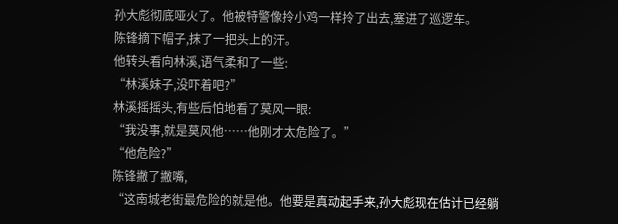孙大彪彻底哑火了。他被特警像拎小鸡一样拎了出去,塞进了巡逻车。
陈锋摘下帽子,抹了一把头上的汗。
他转头看向林溪,语气柔和了一些:
“林溪妹子,没吓着吧?”
林溪摇摇头,有些后怕地看了莫风一眼:
“我没事,就是莫风他……他刚才太危险了。”
“他危险?”
陈锋撇了撇嘴,
“这南城老街最危险的就是他。他要是真动起手来,孙大彪现在估计已经躺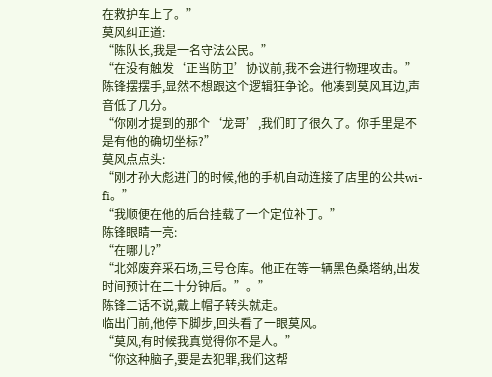在救护车上了。”
莫风纠正道:
“陈队长,我是一名守法公民。”
“在没有触发‘正当防卫’协议前,我不会进行物理攻击。”
陈锋摆摆手,显然不想跟这个逻辑狂争论。他凑到莫风耳边,声音低了几分。
“你刚才提到的那个‘龙哥’,我们盯了很久了。你手里是不是有他的确切坐标?”
莫风点点头:
“刚才孙大彪进门的时候,他的手机自动连接了店里的公共wi-fi。”
“我顺便在他的后台挂载了一个定位补丁。”
陈锋眼睛一亮:
“在哪儿?”
“北郊废弃采石场,三号仓库。他正在等一辆黑色桑塔纳,出发时间预计在二十分钟后。”。”
陈锋二话不说,戴上帽子转头就走。
临出门前,他停下脚步,回头看了一眼莫风。
“莫风,有时候我真觉得你不是人。”
“你这种脑子,要是去犯罪,我们这帮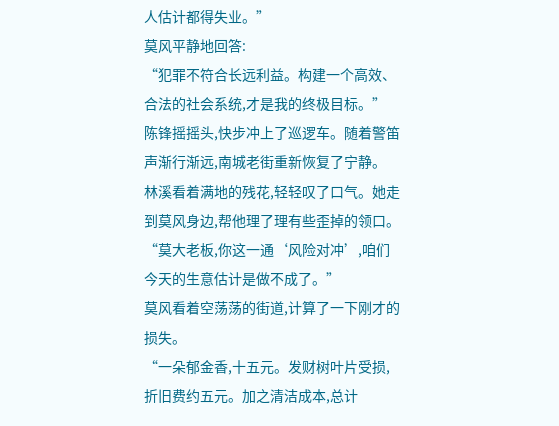人估计都得失业。”
莫风平静地回答:
“犯罪不符合长远利益。构建一个高效、合法的社会系统,才是我的终极目标。”
陈锋摇摇头,快步冲上了巡逻车。随着警笛声渐行渐远,南城老街重新恢复了宁静。
林溪看着满地的残花,轻轻叹了口气。她走到莫风身边,帮他理了理有些歪掉的领口。
“莫大老板,你这一通‘风险对冲’,咱们今天的生意估计是做不成了。”
莫风看着空荡荡的街道,计算了一下刚才的损失。
“一朵郁金香,十五元。发财树叶片受损,折旧费约五元。加之清洁成本,总计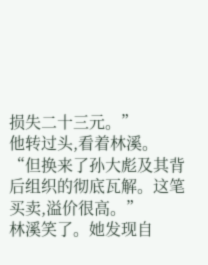损失二十三元。”
他转过头,看着林溪。
“但换来了孙大彪及其背后组织的彻底瓦解。这笔买卖,溢价很高。”
林溪笑了。她发现自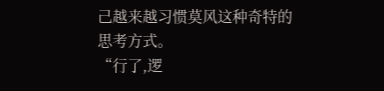己越来越习惯莫风这种奇特的思考方式。
“行了,逻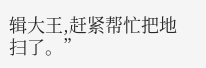辑大王,赶紧帮忙把地扫了。”